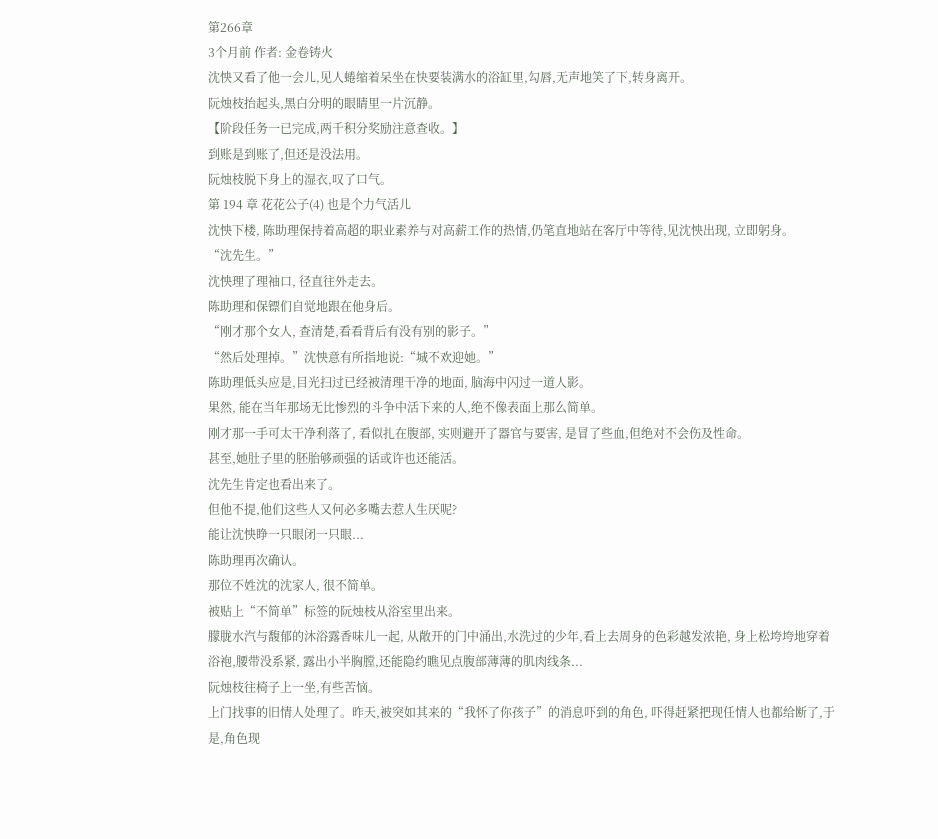第266章
3个月前 作者: 金卷铸火
沈怏又看了他一会儿,见人蜷缩着呆坐在快要装满水的浴缸里,勾唇,无声地笑了下,转身离开。
阮烛枝抬起头,黑白分明的眼睛里一片沉静。
【阶段任务一已完成,两千积分奖励注意查收。】
到账是到账了,但还是没法用。
阮烛枝脱下身上的湿衣,叹了口气。
第 194 章 花花公子(4) 也是个力气活儿
沈怏下楼, 陈助理保持着高超的职业素养与对高薪工作的热情,仍笔直地站在客厅中等待,见沈怏出现, 立即躬身。
“沈先生。”
沈怏理了理袖口, 径直往外走去。
陈助理和保镖们自觉地跟在他身后。
“刚才那个女人, 查清楚,看看背后有没有别的影子。”
“然后处理掉。”沈怏意有所指地说:“城不欢迎她。”
陈助理低头应是,目光扫过已经被清理干净的地面, 脑海中闪过一道人影。
果然, 能在当年那场无比惨烈的斗争中活下来的人,绝不像表面上那么简单。
刚才那一手可太干净利落了, 看似扎在腹部, 实则避开了器官与要害, 是冒了些血,但绝对不会伤及性命。
甚至,她肚子里的胚胎够顽强的话或许也还能活。
沈先生肯定也看出来了。
但他不提,他们这些人又何必多嘴去惹人生厌呢?
能让沈怏睁一只眼闭一只眼...
陈助理再次确认。
那位不姓沈的沈家人, 很不简单。
被贴上“不简单”标签的阮烛枝从浴室里出来。
朦胧水汽与馥郁的沐浴露香味儿一起, 从敞开的门中涌出,水洗过的少年,看上去周身的色彩越发浓艳, 身上松垮垮地穿着浴袍,腰带没系紧, 露出小半胸膛,还能隐约瞧见点腹部薄薄的肌肉线条...
阮烛枝往椅子上一坐,有些苦恼。
上门找事的旧情人处理了。昨天,被突如其来的“我怀了你孩子”的消息吓到的角色, 吓得赶紧把现任情人也都给断了,于是,角色现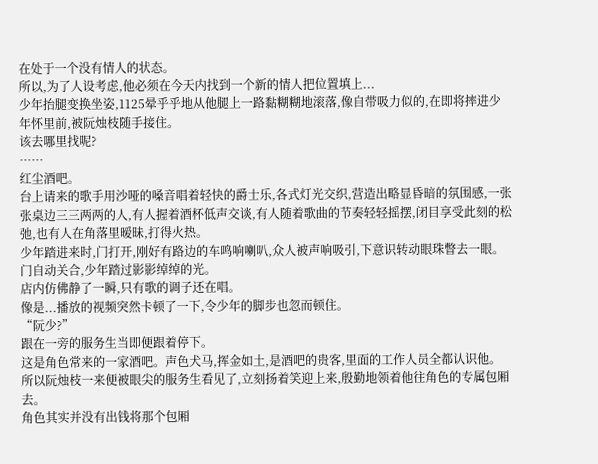在处于一个没有情人的状态。
所以,为了人设考虑,他必须在今天内找到一个新的情人把位置填上...
少年抬腿变换坐姿,1125晕乎乎地从他腿上一路黏糊糊地滚落,像自带吸力似的,在即将摔进少年怀里前,被阮烛枝随手接住。
该去哪里找呢?
……
红尘酒吧。
台上请来的歌手用沙哑的嗓音唱着轻快的爵士乐,各式灯光交织,营造出略显昏暗的氛围感,一张张桌边三三两两的人,有人握着酒杯低声交谈,有人随着歌曲的节奏轻轻摇摆,闭目享受此刻的松弛,也有人在角落里暧昧,打得火热。
少年踏进来时,门打开,刚好有路边的车鸣响喇叭,众人被声响吸引,下意识转动眼珠瞥去一眼。
门自动关合,少年踏过影影绰绰的光。
店内仿佛静了一瞬,只有歌的调子还在唱。
像是...播放的视频突然卡顿了一下,令少年的脚步也忽而顿住。
“阮少?”
跟在一旁的服务生当即便跟着停下。
这是角色常来的一家酒吧。声色犬马,挥金如土,是酒吧的贵客,里面的工作人员全都认识他。
所以阮烛枝一来便被眼尖的服务生看见了,立刻扬着笑迎上来,殷勤地领着他往角色的专属包厢去。
角色其实并没有出钱将那个包厢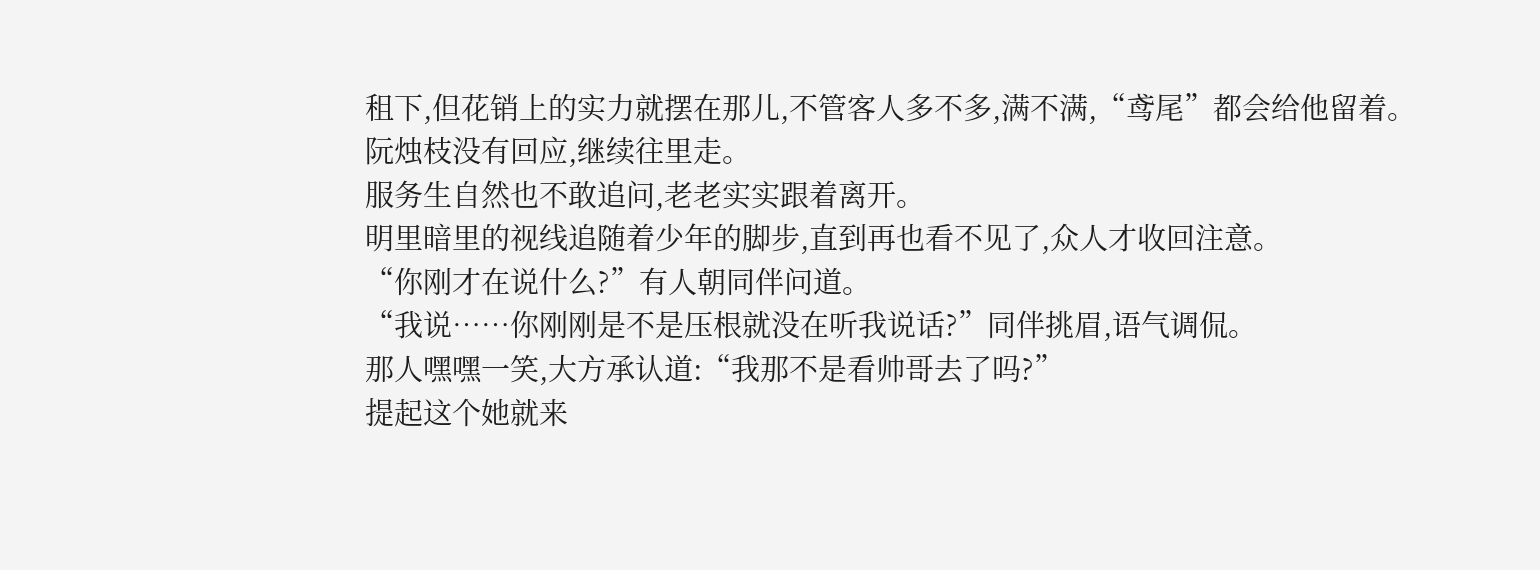租下,但花销上的实力就摆在那儿,不管客人多不多,满不满,“鸢尾”都会给他留着。
阮烛枝没有回应,继续往里走。
服务生自然也不敢追问,老老实实跟着离开。
明里暗里的视线追随着少年的脚步,直到再也看不见了,众人才收回注意。
“你刚才在说什么?”有人朝同伴问道。
“我说……你刚刚是不是压根就没在听我说话?”同伴挑眉,语气调侃。
那人嘿嘿一笑,大方承认道:“我那不是看帅哥去了吗?”
提起这个她就来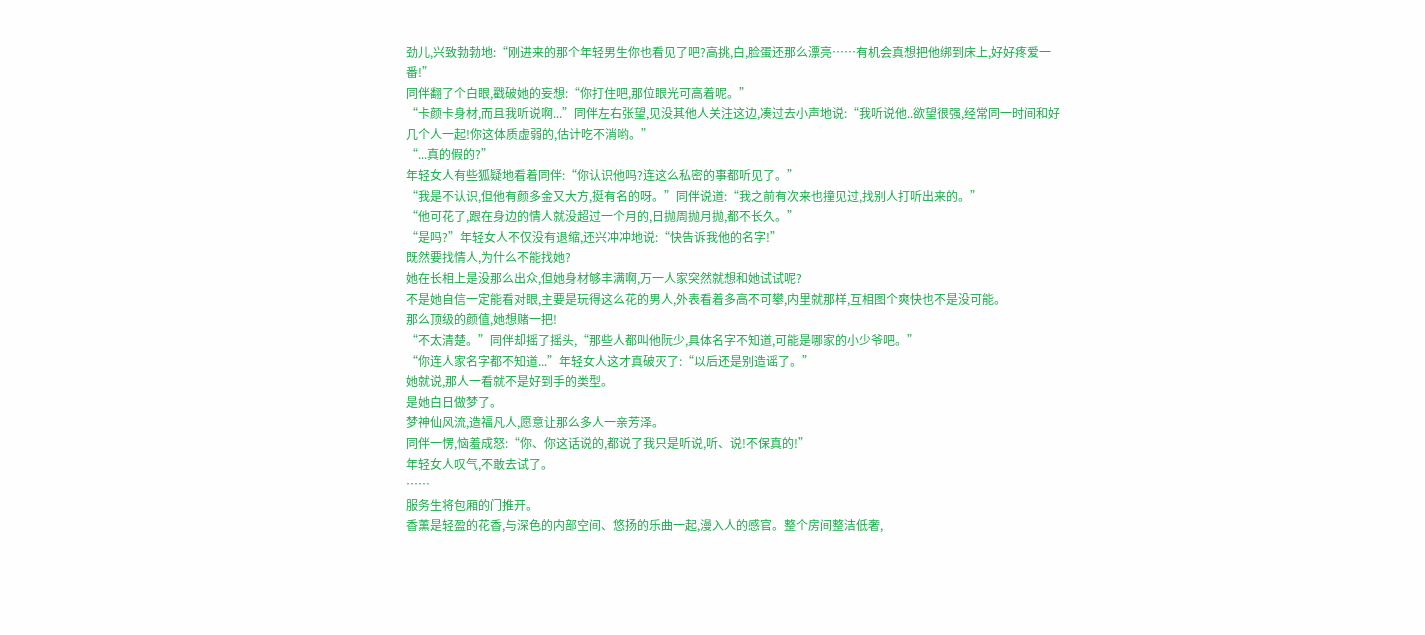劲儿,兴致勃勃地:“刚进来的那个年轻男生你也看见了吧?高挑,白,脸蛋还那么漂亮……有机会真想把他绑到床上,好好疼爱一番!”
同伴翻了个白眼,戳破她的妄想:“你打住吧,那位眼光可高着呢。”
“卡颜卡身材,而且我听说啊...”同伴左右张望,见没其他人关注这边,凑过去小声地说:“我听说他..欲望很强,经常同一时间和好几个人一起!你这体质虚弱的,估计吃不消哟。”
“...真的假的?”
年轻女人有些狐疑地看着同伴:“你认识他吗?连这么私密的事都听见了。”
“我是不认识,但他有颜多金又大方,挺有名的呀。”同伴说道:“我之前有次来也撞见过,找别人打听出来的。”
“他可花了,跟在身边的情人就没超过一个月的,日抛周抛月抛,都不长久。”
“是吗?”年轻女人不仅没有退缩,还兴冲冲地说:“快告诉我他的名字!”
既然要找情人,为什么不能找她?
她在长相上是没那么出众,但她身材够丰满啊,万一人家突然就想和她试试呢?
不是她自信一定能看对眼,主要是玩得这么花的男人,外表看着多高不可攀,内里就那样,互相图个爽快也不是没可能。
那么顶级的颜值,她想赌一把!
“不太清楚。”同伴却摇了摇头,“那些人都叫他阮少,具体名字不知道,可能是哪家的小少爷吧。”
“你连人家名字都不知道...”年轻女人这才真破灭了:“以后还是别造谣了。”
她就说,那人一看就不是好到手的类型。
是她白日做梦了。
梦神仙风流,造福凡人,愿意让那么多人一亲芳泽。
同伴一愣,恼羞成怒:“你、你这话说的,都说了我只是听说,听、说!不保真的!”
年轻女人叹气,不敢去试了。
……
服务生将包厢的门推开。
香薰是轻盈的花香,与深色的内部空间、悠扬的乐曲一起,漫入人的感官。整个房间整洁低奢,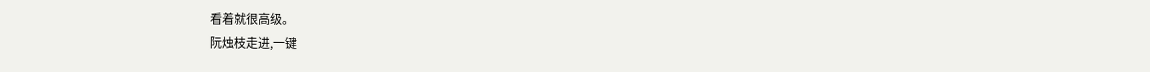看着就很高级。
阮烛枝走进,一键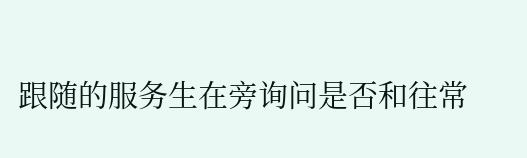跟随的服务生在旁询问是否和往常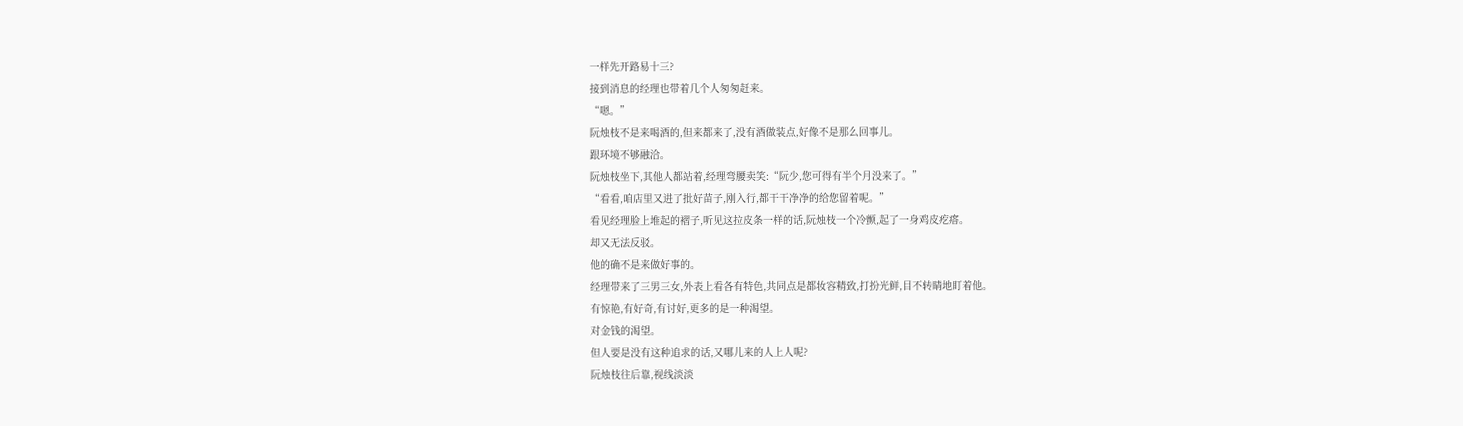一样先开路易十三?
接到消息的经理也带着几个人匆匆赶来。
“嗯。”
阮烛枝不是来喝酒的,但来都来了,没有酒做装点,好像不是那么回事儿。
跟环境不够融洽。
阮烛枝坐下,其他人都站着,经理弯腰卖笑:“阮少,您可得有半个月没来了。”
“看看,咱店里又进了批好苗子,刚入行,都干干净净的给您留着呢。”
看见经理脸上堆起的褶子,听见这拉皮条一样的话,阮烛枝一个冷颤,起了一身鸡皮疙瘩。
却又无法反驳。
他的确不是来做好事的。
经理带来了三男三女,外表上看各有特色,共同点是都妆容精致,打扮光鲜,目不转睛地盯着他。
有惊艳,有好奇,有讨好,更多的是一种渴望。
对金钱的渴望。
但人要是没有这种追求的话,又哪儿来的人上人呢?
阮烛枝往后靠,视线淡淡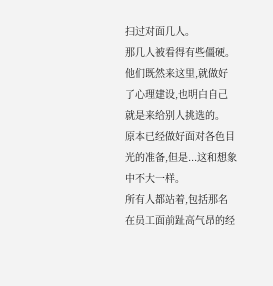扫过对面几人。
那几人被看得有些僵硬。
他们既然来这里,就做好了心理建设,也明白自己就是来给别人挑选的。
原本已经做好面对各色目光的准备,但是...这和想象中不大一样。
所有人都站着,包括那名在员工面前趾高气昂的经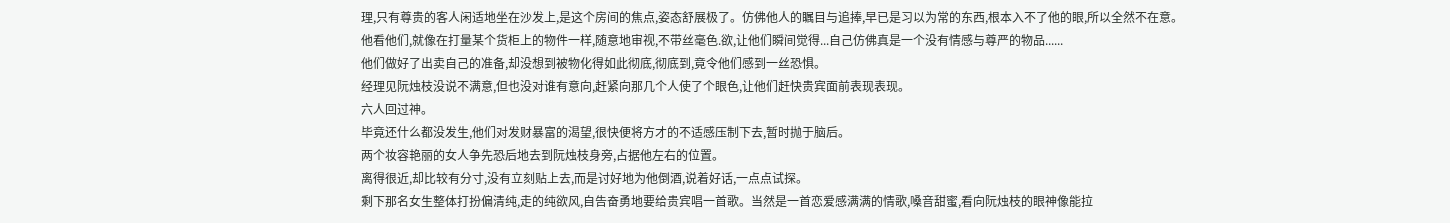理,只有尊贵的客人闲适地坐在沙发上,是这个房间的焦点,姿态舒展极了。仿佛他人的瞩目与追捧,早已是习以为常的东西,根本入不了他的眼,所以全然不在意。
他看他们,就像在打量某个货柜上的物件一样,随意地审视,不带丝毫色.欲,让他们瞬间觉得...自己仿佛真是一个没有情感与尊严的物品......
他们做好了出卖自己的准备,却没想到被物化得如此彻底,彻底到,竟令他们感到一丝恐惧。
经理见阮烛枝没说不满意,但也没对谁有意向,赶紧向那几个人使了个眼色,让他们赶快贵宾面前表现表现。
六人回过神。
毕竟还什么都没发生,他们对发财暴富的渴望,很快便将方才的不适感压制下去,暂时抛于脑后。
两个妆容艳丽的女人争先恐后地去到阮烛枝身旁,占据他左右的位置。
离得很近,却比较有分寸,没有立刻贴上去,而是讨好地为他倒酒,说着好话,一点点试探。
剩下那名女生整体打扮偏清纯,走的纯欲风,自告奋勇地要给贵宾唱一首歌。当然是一首恋爱感满满的情歌,嗓音甜蜜,看向阮烛枝的眼神像能拉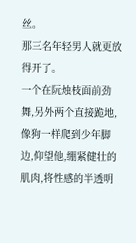丝。
那三名年轻男人就更放得开了。
一个在阮烛枝面前劲舞,另外两个直接跪地,像狗一样爬到少年脚边,仰望他,绷紧健壮的肌肉,将性感的半透明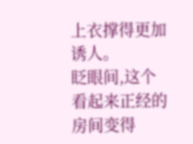上衣撑得更加诱人。
眨眼间,这个看起来正经的房间变得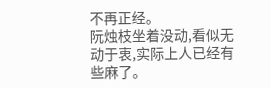不再正经。
阮烛枝坐着没动,看似无动于衷,实际上人已经有些麻了。